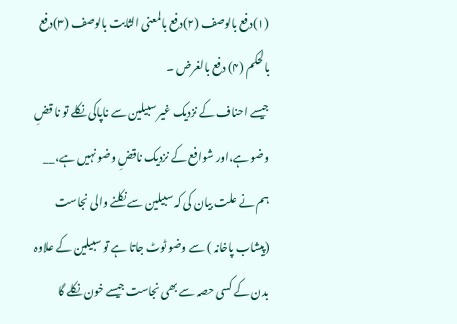(۱)دفع بالوصف (۲)دفع بالمعنی الثابت بالوصف (۳)دفع بالحکم (۴) دفع بالغرض ۔
جیسے احناف کے نزدیک غیر سبیلین سے ناپاکی نکلے تو نا قضِ وضو ہے،اور شوافع کے نزدیک ناقضِ وضو نہیں ہے،__ ہم نے علت بیان کی کہ سبیلین سے نکلنے والی نجاست (پیشاب پاخانہ ) سے وضو ٹوٹ جاتا ہے تو سبیلین کے علاوہ بدن کے کسی حصہ سے بھی نجاست جیسے خون نکلے گا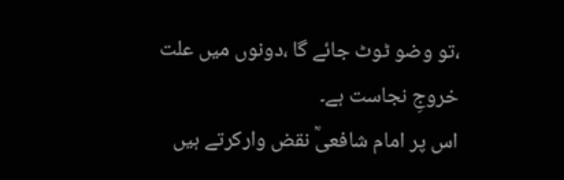،تو وضو ٹوٹ جائے گا ،دونوں میں علت خروجِ نجاست ہے۔
اس پر امام شافعیؒ نقض وارکرتے ہیں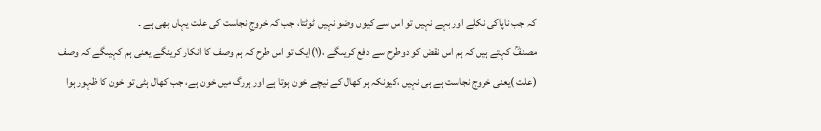کہ جب ناپاکی نکلے اور بہے نہیں تو اس سے کیوں وضو نہیں ٹوٹتا، جب کہ خروجِ نجاست کی علت یہاں بھی ہے ۔
مصنفؒ کہتے ہیں کہ ہم اس نقض کو دوطرح سے دفع کریںگے ،(۱)ایک تو اس طرح کہ ہم وصف کا انکار کرینگے یعنی ہم کہیںگے کہ وصف (علت )یعنی خروج نجاست ہے ہی نہیں ،کیونکہ ہر کھال کے نیچے خون ہوتا ہے اور ہررگ میں خون ہے، جب کھال ہٹی تو خون کا ظہور ہوا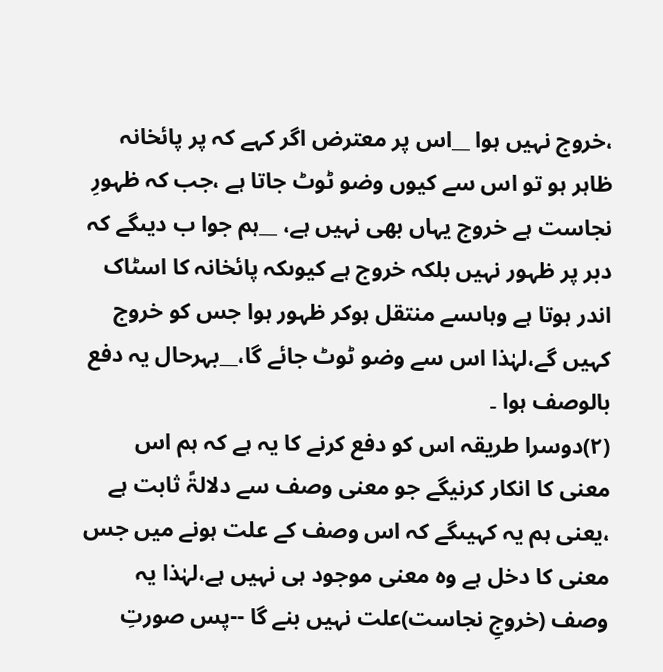،خروج نہیں ہوا __اس پر معترض اگر کہے کہ پر پائخانہ ظاہر ہو تو اس سے کیوں وضو ٹوٹ جاتا ہے ،جب کہ ظہورِ نجاست ہے خروج یہاں بھی نہیں ہے، __ہم جوا ب دیںگے کہ دبر پر ظہور نہیں بلکہ خروج ہے کیوںکہ پائخانہ کا اسٹاک اندر ہوتا ہے وہاںسے منتقل ہوکر ظہور ہوا جس کو خروج کہیں گے،لہٰذا اس سے وضو ٹوٹ جائے گا،__بہرحال یہ دفع بالوصف ہوا ۔
(۲)دوسرا طریقہ اس کو دفع کرنے کا یہ ہے کہ ہم اس معنی کا انکار کرنیگے جو معنی وصف سے دلالۃً ثابت ہے ،یعنی ہم یہ کہیںگے کہ اس وصف کے علت ہونے میں جس معنی کا دخل ہے وہ معنی موجود ہی نہیں ہے،لہٰذا یہ وصف (خروجِ نجاست)علت نہیں بنے گا --پس صورتِ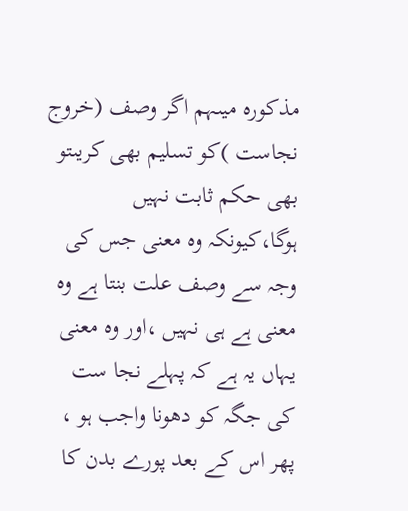مذکورہ میںہم اگر وصف (خروج نجاست )کو تسلیم بھی کریںتو بھی حکم ثابت نہیں ہوگا،کیونکہ وہ معنی جس کی وجہ سے وصف علت بنتا ہے وہ معنی ہے ہی نہیں ،اور وہ معنی یہاں یہ ہے کہ پہلے نجا ست کی جگہ کو دھونا واجب ہو ، پھر اس کے بعد پورے بدن کا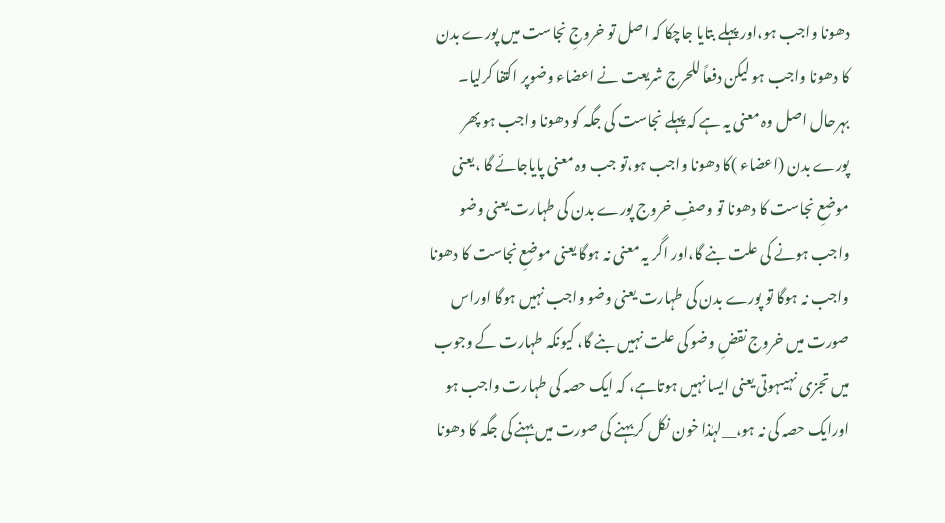دھونا واجب ہو،اور پہلے بتایا جاچکا کہ اصل تو خروجِ نجاست میں پورے بدن کا دھونا واجب ہو لیکن دفعاً للحرج شریعت نے اعضاء وضوپر اکتفا کرلیا۔
بہرحال اصل وہ معنی یہ ہے کہ پہلے نجاست کی جگہ کو دھونا واجب ہو پھر پورے بدن (اعضاء )کا دھونا واجب ہو،تو جب وہ معنی پایاجائے گا ،یعنی موضعِ نجاست کا دھونا تو وصفِ خروج پورے بدن کی طہارت یعنی وضو واجب ہونے کی علت بنے گا،اور اگر یہ معنی نہ ہوگا یعنی موضعِ نجاست کا دھونا واجب نہ ہوگا تو پورے بدن کی طہارت یعنی وضو واجب نہیں ہوگا اوراس صورت میں خروج نقضِ وضو کی علت نہیں بنے گا، کیونکہ طہارت کے وجوب میں تجزی نہیںہوتی یعنی ایسا نہیں ہوتاہے، کہ ایک حصہ کی طہارت واجب ہو اورایک حصہ کی نہ ہو،__لہٰذا خون نکل کر بہنے کی صورت میں بہنے کی جگہ کا دھونا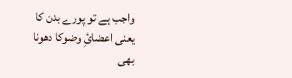واجب ہے تو پورے بدن کا یعنی اعضائِ وضوکا دھونا بھی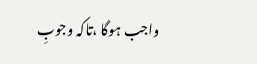واجب ہوگا ،تاکہ وجوبِ